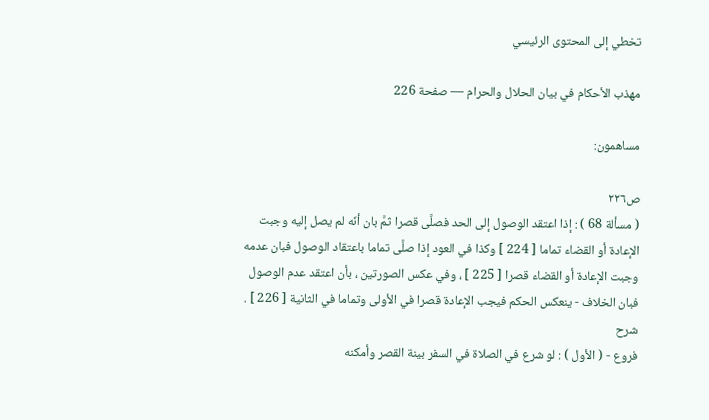تخطي إلى المحتوى الرئيسي

مهذب الأحكام في بيان الحلال والحرام — صفحة 226

مساهمون:

ص٢٢٦
( مسألة 68 ) : إذا اعتقد الوصول إلى الحد فصلَّى قصرا ثمَّ بان أنّه لم يصل إليه وجبت الإعادة أو القضاء تماما [ 224 ] وكذا في العود إذا صلَّى تماما باعتقاد الوصول فبان عدمه وجبت الإعادة أو القضاء قصرا [ 225 ] ، وفي عكس الصورتين ، بأن اعتقد عدم الوصول فبان الخلاف - ينعكس الحكم فيجب الإعادة قصرا في الأولى وتماما في الثانية [ 226 ] .
شرح
فروع - ( الأول ) : لو شرع في الصلاة في السفر بينة القصر وأمكنه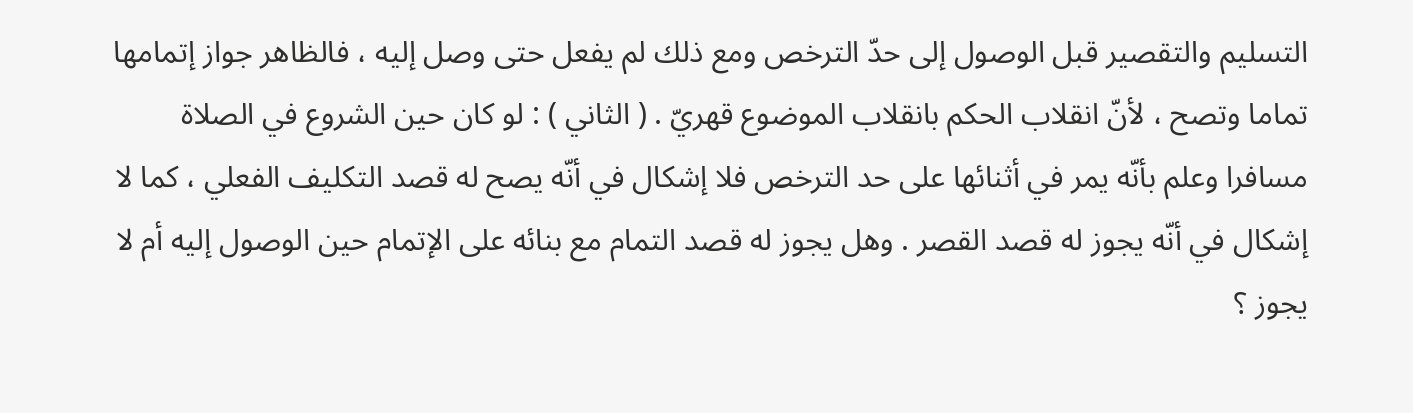التسليم والتقصير قبل الوصول إلى حدّ الترخص ومع ذلك لم يفعل حتى وصل إليه ، فالظاهر جواز إتمامها تماما وتصح ، لأنّ انقلاب الحكم بانقلاب الموضوع قهريّ . ( الثاني ) : لو كان حين الشروع في الصلاة مسافرا وعلم بأنّه يمر في أثنائها على حد الترخص فلا إشكال في أنّه يصح له قصد التكليف الفعلي ، كما لا إشكال في أنّه يجوز له قصد القصر . وهل يجوز له قصد التمام مع بنائه على الإتمام حين الوصول إليه أم لا يجوز ؟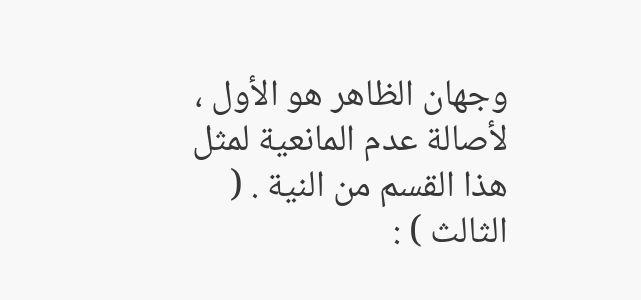وجهان الظاهر هو الأول ، لأصالة عدم المانعية لمثل هذا القسم من النية . ( الثالث ) :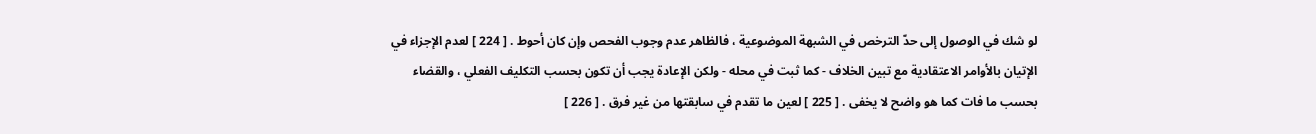لو شك في الوصول إلى حدّ الترخص في الشبهة الموضوعية ، فالظاهر عدم وجوب الفحص وإن كان أحوط . [ 224 ] لعدم الإجزاء في الإتيان بالأوامر الاعتقادية مع تبين الخلاف - كما ثبت في محله - ولكن الإعادة يجب أن تكون بحسب التكليف الفعلي ، والقضاء بحسب ما فات كما هو واضح لا يخفى . [ 225 ] لعين ما تقدم في سابقتها من غير فرق . [ 226 ]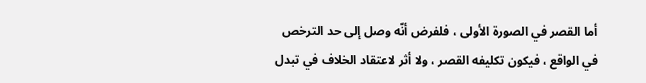أما القصر في الصورة الأولى ، فلفرض أنّه وصل إلى حد الترخص في الواقع ، فيكون تكليفه القصر ، ولا أثر لاعتقاد الخلاف في تبدل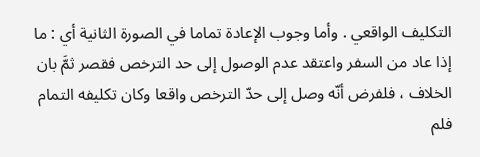التكليف الواقعي . وأما وجوب الإعادة تماما في الصورة الثانية أي : ما إذا عاد من السفر واعتقد عدم الوصول إلى حد الترخص فقصر ثمَّ بان الخلاف ، فلفرض أنّه وصل إلى حدّ الترخص واقعا وكان تكليفه التمام فلم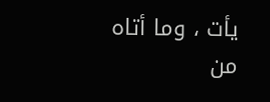يأت ، وما أتاه من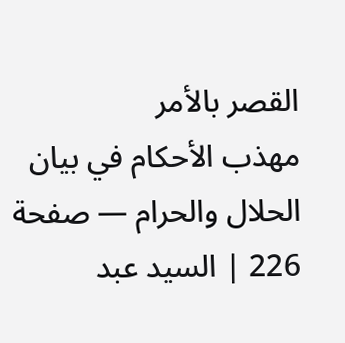القصر بالأمر
مهذب الأحكام في بيان الحلال والحرام — صفحة 226 | السيد عبد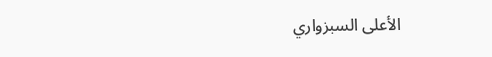الأعلى السبزواري